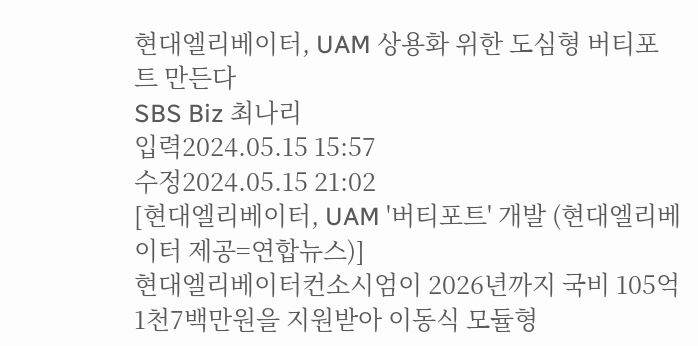현대엘리베이터, UAM 상용화 위한 도심형 버티포트 만든다
SBS Biz 최나리
입력2024.05.15 15:57
수정2024.05.15 21:02
[현대엘리베이터, UAM '버티포트' 개발 (현대엘리베이터 제공=연합뉴스)]
현대엘리베이터컨소시엄이 2026년까지 국비 105억1천7백만원을 지원받아 이동식 모듈형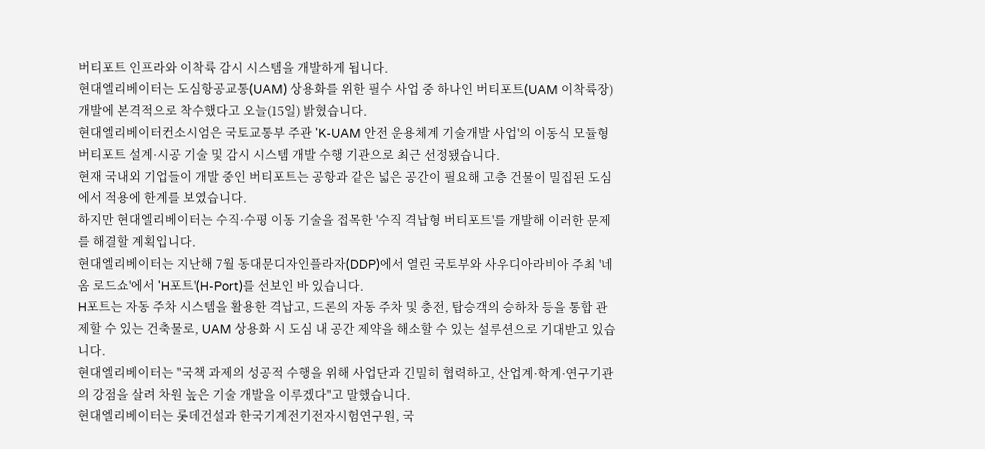버티포트 인프라와 이착륙 감시 시스템을 개발하게 됩니다.
현대엘리베이터는 도심항공교통(UAM) 상용화를 위한 필수 사업 중 하나인 버티포트(UAM 이착륙장) 개발에 본격적으로 착수했다고 오늘(15일) 밝혔습니다.
현대엘리베이터컨소시엄은 국토교통부 주관 'K-UAM 안전 운용체계 기술개발 사업'의 이동식 모듈형 버티포트 설계·시공 기술 및 감시 시스템 개발 수행 기관으로 최근 선정됐습니다.
현재 국내외 기업들이 개발 중인 버티포트는 공항과 같은 넓은 공간이 필요해 고층 건물이 밀집된 도심에서 적용에 한계를 보였습니다.
하지만 현대엘리베이터는 수직·수평 이동 기술을 접목한 '수직 격납형 버티포트'를 개발해 이러한 문제를 해결할 계획입니다.
현대엘리베이터는 지난해 7월 동대문디자인플라자(DDP)에서 열린 국토부와 사우디아라비아 주최 '네옴 로드쇼'에서 'H포트'(H-Port)를 선보인 바 있습니다.
H포트는 자동 주차 시스템을 활용한 격납고, 드론의 자동 주차 및 충전, 탑승객의 승하차 등을 통합 관제할 수 있는 건축물로, UAM 상용화 시 도심 내 공간 제약을 해소할 수 있는 설루션으로 기대받고 있습니다.
현대엘리베이터는 "국책 과제의 성공적 수행을 위해 사업단과 긴밀히 협력하고, 산업계·학계·연구기관의 강점을 살려 차원 높은 기술 개발을 이루겠다"고 말했습니다.
현대엘리베이터는 롯데건설과 한국기계전기전자시험연구원, 국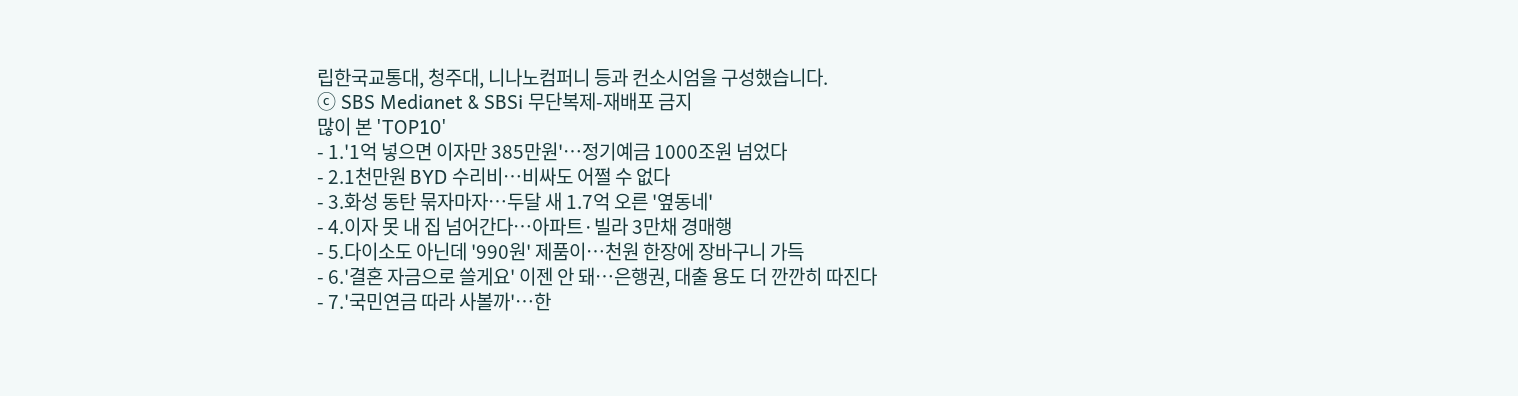립한국교통대, 청주대, 니나노컴퍼니 등과 컨소시엄을 구성했습니다.
ⓒ SBS Medianet & SBSi 무단복제-재배포 금지
많이 본 'TOP10'
- 1.'1억 넣으면 이자만 385만원'…정기예금 1000조원 넘었다
- 2.1천만원 BYD 수리비…비싸도 어쩔 수 없다
- 3.화성 동탄 묶자마자…두달 새 1.7억 오른 '옆동네'
- 4.이자 못 내 집 넘어간다…아파트·빌라 3만채 경매행
- 5.다이소도 아닌데 '990원' 제품이…천원 한장에 장바구니 가득
- 6.'결혼 자금으로 쓸게요' 이젠 안 돼…은행권, 대출 용도 더 깐깐히 따진다
- 7.'국민연금 따라 사볼까'…한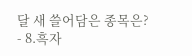달 새 쓸어담은 종목은?
- 8.흑자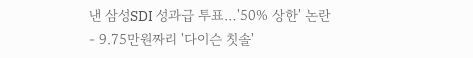낸 삼성SDI 성과급 투표…'50% 상한' 논란
- 9.75만원짜리 '다이슨 칫솔'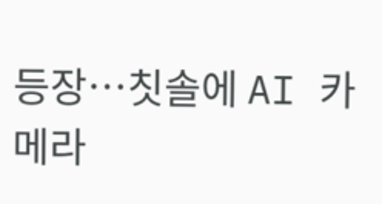등장…칫솔에 AI 카메라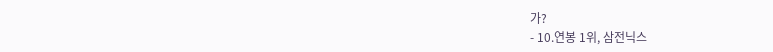가?
- 10.연봉 1위, 삼전닉스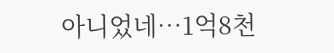아니었네…1억8천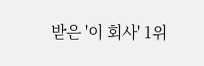받은 '이 회사' 1위